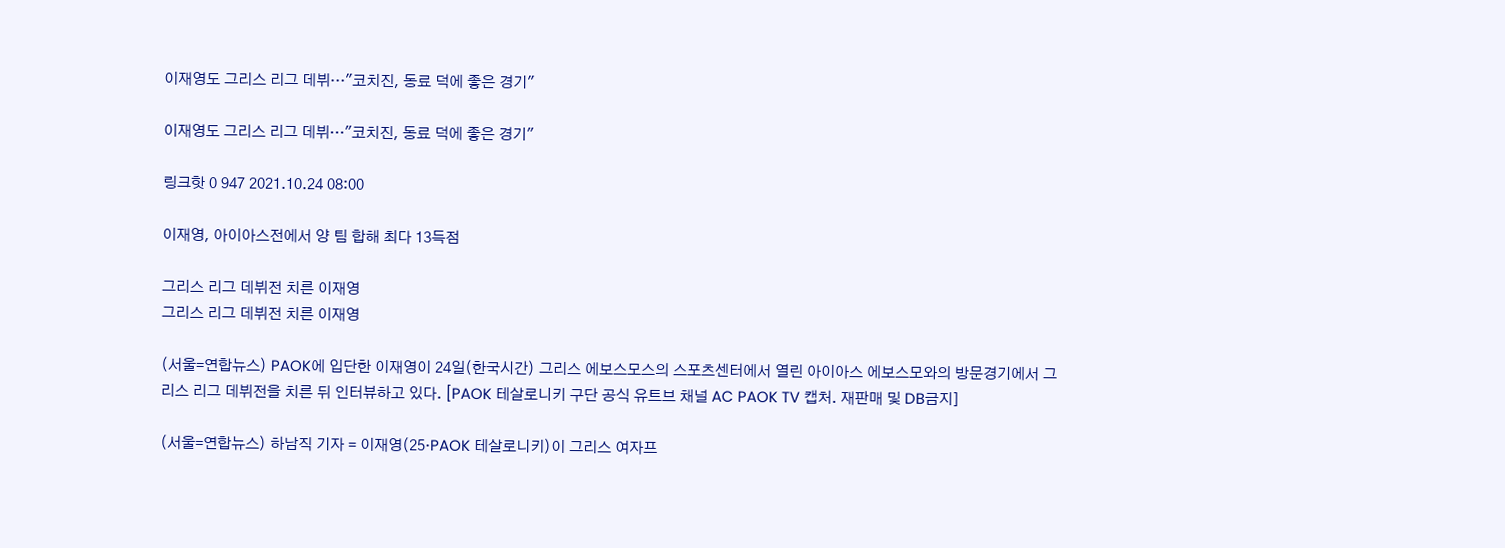이재영도 그리스 리그 데뷔…"코치진, 동료 덕에 좋은 경기"

이재영도 그리스 리그 데뷔…"코치진, 동료 덕에 좋은 경기"

링크핫 0 947 2021.10.24 08:00

이재영, 아이아스전에서 양 팀 합해 최다 13득점

그리스 리그 데뷔전 치른 이재영
그리스 리그 데뷔전 치른 이재영

(서울=연합뉴스) PAOK에 입단한 이재영이 24일(한국시간) 그리스 에보스모스의 스포츠센터에서 열린 아이아스 에보스모와의 방문경기에서 그리스 리그 데뷔전을 치른 뒤 인터뷰하고 있다. [PAOK 테살로니키 구단 공식 유트브 채널 AC PAOK TV 캡처. 재판매 및 DB금지]

(서울=연합뉴스) 하남직 기자 = 이재영(25·PAOK 테살로니키)이 그리스 여자프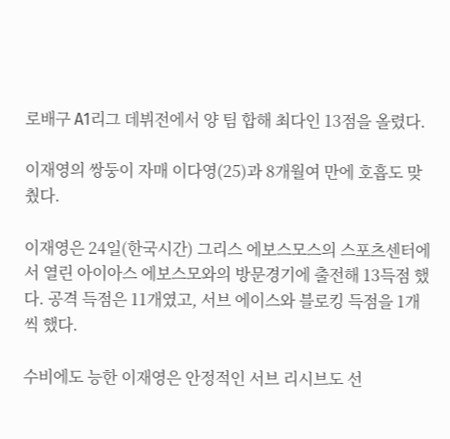로배구 A1리그 데뷔전에서 양 팀 합해 최다인 13점을 올렸다.

이재영의 쌍둥이 자매 이다영(25)과 8개월여 만에 호흡도 맞췄다.

이재영은 24일(한국시간) 그리스 에보스모스의 스포츠센터에서 열린 아이아스 에보스모와의 방문경기에 출전해 13득점 했다. 공격 득점은 11개였고, 서브 에이스와 블로킹 득점을 1개씩 했다.

수비에도 능한 이재영은 안정적인 서브 리시브도 선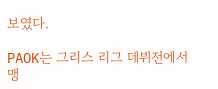보였다.

PAOK는 그리스 리그 데뷔전에서 맹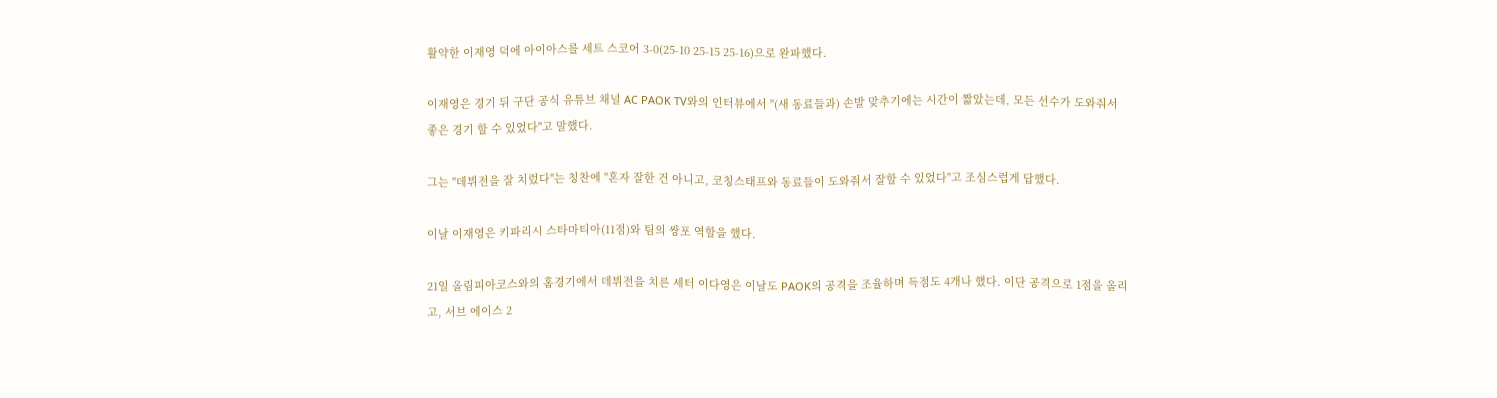활약한 이재영 덕에 아이아스를 세트 스코어 3-0(25-10 25-15 25-16)으로 완파했다.

이재영은 경기 뒤 구단 공식 유튜브 채널 AC PAOK TV와의 인터뷰에서 "(새 동료들과) 손발 맞추기에는 시간이 짧았는데, 모든 선수가 도와줘서 좋은 경기 할 수 있었다"고 말했다.

그는 "데뷔전을 잘 치렀다"는 칭찬에 "혼자 잘한 건 아니고, 코칭스태프와 동료들이 도와줘서 잘할 수 있었다"고 조심스럽게 답했다.

이날 이재영은 키파리시 스타마티아(11점)와 팀의 쌍포 역할을 했다.

21일 올림피아코스와의 홈경기에서 데뷔전을 치른 세터 이다영은 이날도 PAOK의 공격을 조율하며 득점도 4개나 했다. 이단 공격으로 1점을 올리고, 서브 에이스 2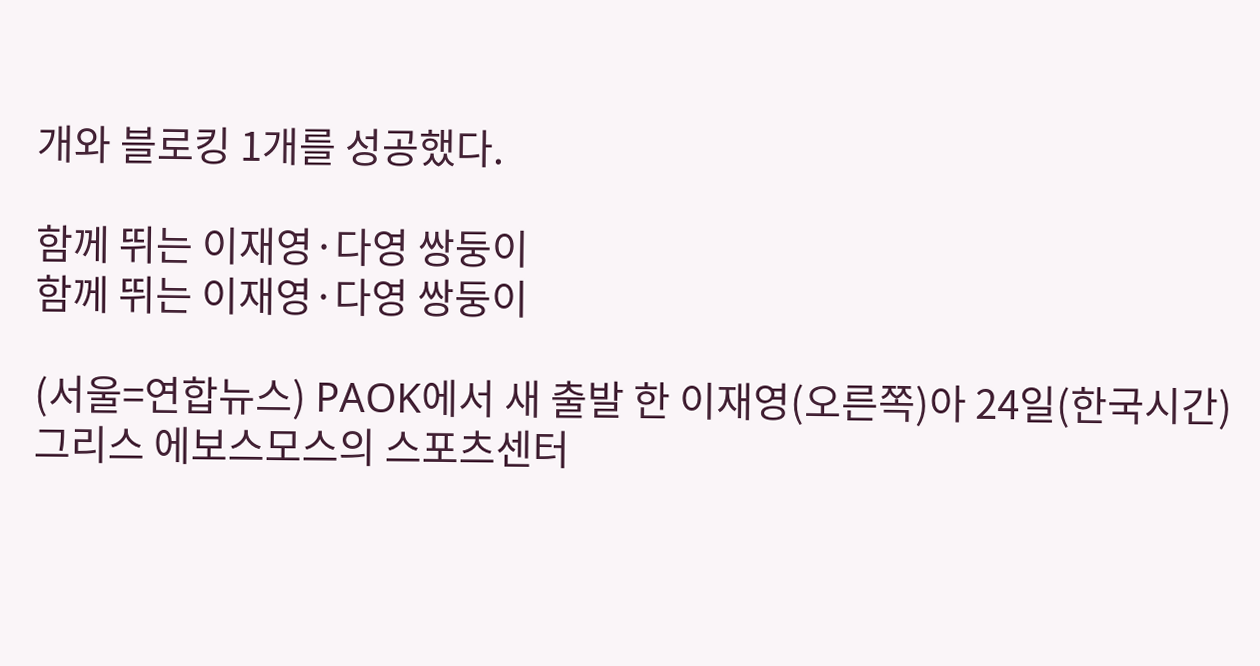개와 블로킹 1개를 성공했다.

함께 뛰는 이재영·다영 쌍둥이
함께 뛰는 이재영·다영 쌍둥이

(서울=연합뉴스) PAOK에서 새 출발 한 이재영(오른쪽)아 24일(한국시간) 그리스 에보스모스의 스포츠센터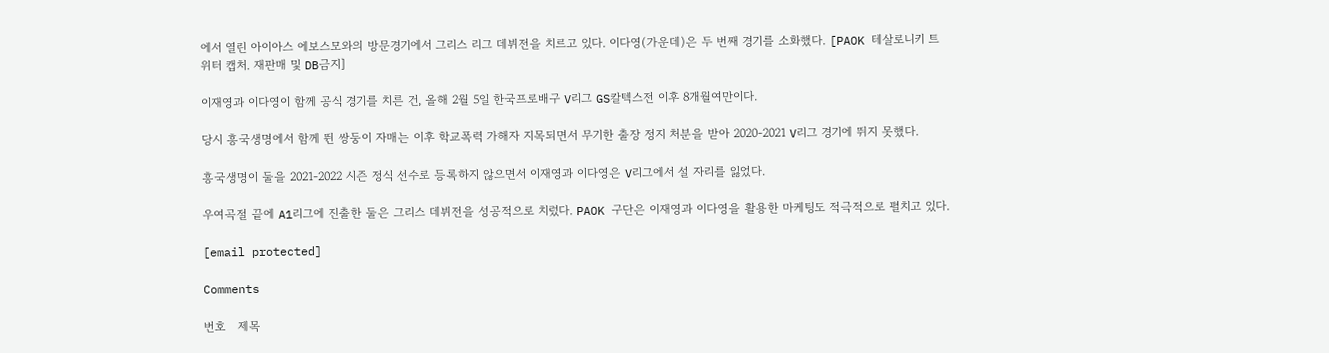에서 열린 아이아스 에보스모와의 방문경기에서 그리스 리그 데뷔전을 치르고 있다. 이다영(가운데)은 두 번째 경기를 소화했다. [PAOK 테살로니키 트위터 캡처. 재판매 및 DB금지]

이재영과 이다영이 함께 공식 경기를 치른 건, 올해 2월 5일 한국프로배구 V리그 GS칼텍스전 이후 8개월여만이다.

당시 흥국생명에서 함께 뛴 쌍둥이 자매는 이후 학교폭력 가해자 지목되면서 무기한 출장 정지 처분을 받아 2020-2021 V리그 경기에 뛰지 못했다.

흥국생명이 둘을 2021-2022 시즌 정식 선수로 등록하지 않으면서 이재영과 이다영은 V리그에서 설 자리를 잃었다.

우여곡절 끝에 A1리그에 진출한 둘은 그리스 데뷔전을 성공적으로 치렀다. PAOK 구단은 이재영과 이다영을 활용한 마케팅도 적극적으로 펼치고 있다.

[email protected]

Comments

번호   제목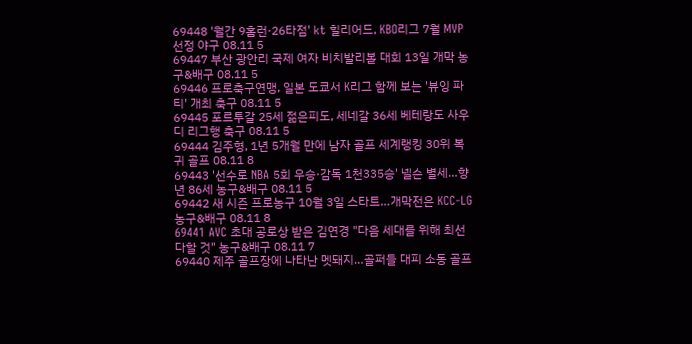69448 '월간 9홈런·26타점' kt 힐리어드, KBO리그 7월 MVP 선정 야구 08.11 5
69447 부산 광안리 국제 여자 비치발리볼 대회 13일 개막 농구&배구 08.11 5
69446 프로축구연맹, 일본 도쿄서 K리그 함께 보는 '뷰잉 파티' 개최 축구 08.11 5
69445 포르투갈 25세 젊은피도, 세네갈 36세 베테랑도 사우디 리그행 축구 08.11 5
69444 김주형, 1년 5개월 만에 남자 골프 세계랭킹 30위 복귀 골프 08.11 8
69443 '선수로 NBA 5회 우승·감독 1천335승' 넬슨 별세…향년 86세 농구&배구 08.11 5
69442 새 시즌 프로농구 10월 3일 스타트…개막전은 KCC-LG 농구&배구 08.11 8
69441 AVC 초대 공로상 받은 김연경 "다음 세대를 위해 최선 다할 것" 농구&배구 08.11 7
69440 제주 골프장에 나타난 멧돼지…골퍼들 대피 소동 골프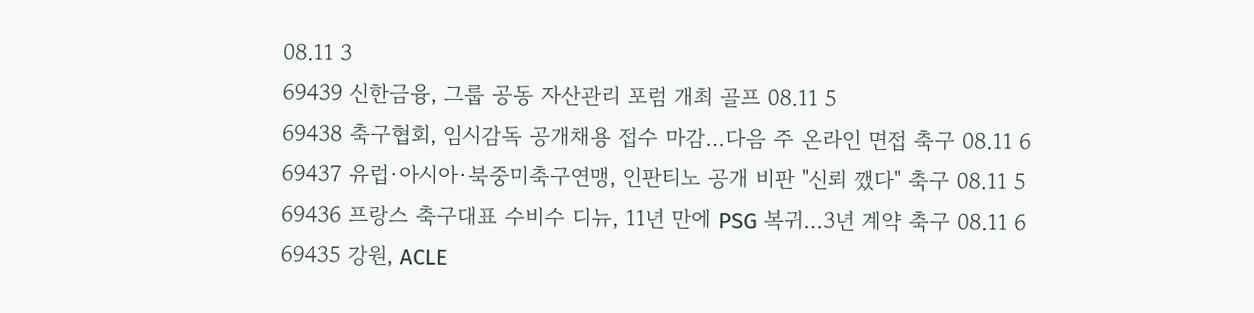08.11 3
69439 신한금융, 그룹 공동 자산관리 포럼 개최 골프 08.11 5
69438 축구협회, 임시감독 공개채용 접수 마감…다음 주 온라인 면접 축구 08.11 6
69437 유럽·아시아·북중미축구연맹, 인판티노 공개 비판 "신뢰 깼다" 축구 08.11 5
69436 프랑스 축구대표 수비수 디뉴, 11년 만에 PSG 복귀…3년 계약 축구 08.11 6
69435 강원, ACLE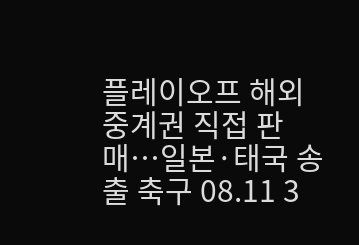플레이오프 해외 중계권 직접 판매…일본·태국 송출 축구 08.11 3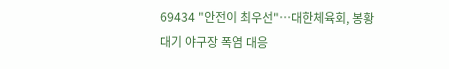69434 "안전이 최우선"…대한체육회, 봉황대기 야구장 폭염 대응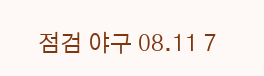점검 야구 08.11 7